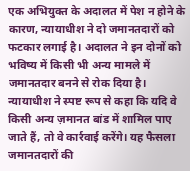एक अभियुक्त के अदालत में पेश न होने के कारण, न्यायाधीश ने दो जमानतदारों को फटकार लगाई है। अदालत ने इन दोनों को भविष्य में किसी भी अन्य मामले में जमानतदार बनने से रोक दिया है। न्यायाधीश ने स्पष्ट रूप से कहा कि यदि वे किसी अन्य ज़मानत बांड में शामिल पाए जाते हैं, तो वे कार्रवाई करेंगे। यह फैसला जमानतदारों की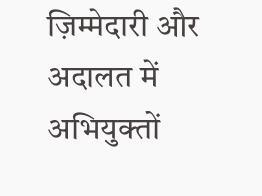ज़िम्मेदारी और अदालत में अभियुक्तों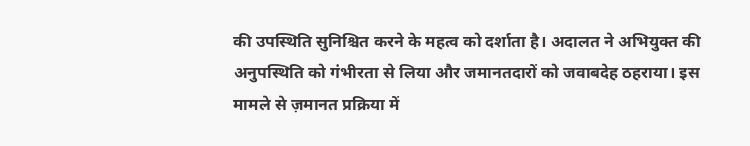की उपस्थिति सुनिश्चित करने के महत्व को दर्शाता है। अदालत ने अभियुक्त की अनुपस्थिति को गंभीरता से लिया और जमानतदारों को जवाबदेह ठहराया। इस मामले से ज़मानत प्रक्रिया में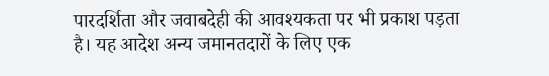पारदर्शिता और जवाबदेही की आवश्यकता पर भी प्रकाश पड़ता है। यह आदेश अन्य जमानतदारों के लिए एक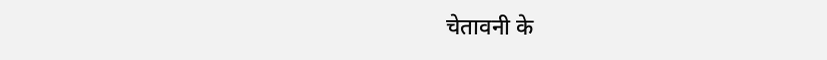चेतावनी के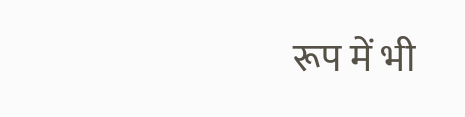रूप में भी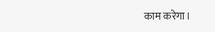काम करेगा।